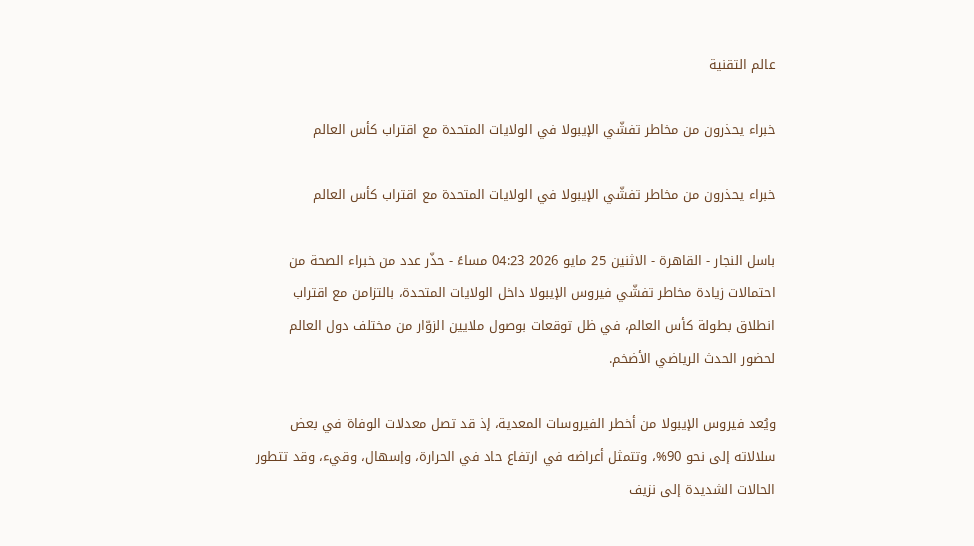عالم التقنية

خبراء يحذرون من مخاطر تفشّي الإيبولا في الولايات المتحدة مع اقتراب كأس العالم

خبراء يحذرون من مخاطر تفشّي الإيبولا في الولايات المتحدة مع اقتراب كأس العالم

باسل النجار - القاهرة - الاثنين 25 مايو 2026 04:23 مساءً - حذّر عدد من خبراء الصحة من احتمالات زيادة مخاطر تفشّي فيروس الإيبولا داخل الولايات المتحدة، بالتزامن مع اقتراب انطلاق بطولة كأس العالم، في ظل توقعات بوصول ملايين الزوّار من مختلف دول العالم لحضور الحدث الرياضي الأضخم.

ويُعد فيروس الإيبولا من أخطر الفيروسات المعدية، إذ قد تصل معدلات الوفاة في بعض سلالاته إلى نحو 90%، وتتمثل أعراضه في ارتفاع حاد في الحرارة، وإسهال، وقيء، وقد تتطور الحالات الشديدة إلى نزيف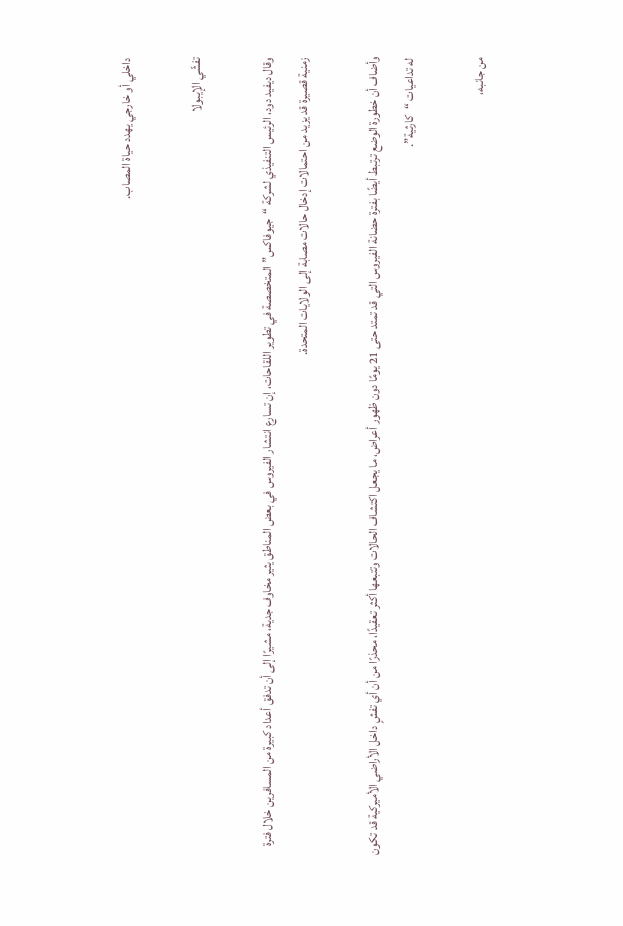داخلي أو خارجي يهدد حياة المصاب.

تفشّي الإيبولا

وقال ديفيد دود، الرئيس التنفيذي لشركة “جيوفاكس” المتخصصة في تطوير اللقاحات، إن تسارع انتشار الفيروس في بعض المناطق يثير مخاوف جدية، مشيرًا إلى أن تدفق أعداد كبيرة من المسافرين خلال فترة زمنية قصيرة قد يزيد من احتمالات إدخال حالات مصابة إلى الولايات المتحدة.

وأضاف أن خطورة الوضع ترتبط أيضًا بفترة حضانة الفيروس التي قد تمتد حتى 21 يومًا دون ظهور أعراض، ما يجعل اكتشاف الحالات وتتبعها أكثر تعقيدًا، محذرًا من أن أي تفشٍ داخل الأراضي الأميركية قد تكون له تداعيات “كارثية”.

من جانبه،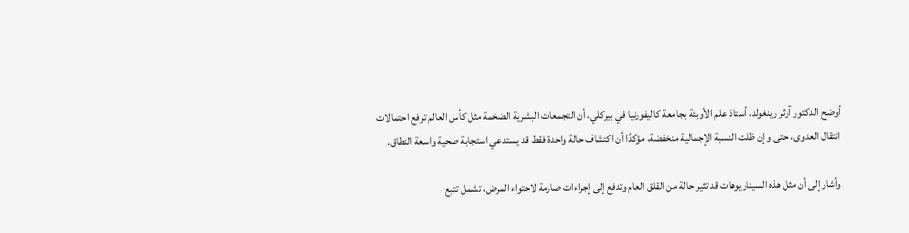أوضح الدكتور آرثر رينغولد، أستاذ علم الأوبئة بجامعة كاليفورنيا في بيركلي، أن التجمعات البشرية الضخمة مثل كأس العالم ترفع احتمالات انتقال العدوى، حتى وإن ظلت النسبة الإجمالية منخفضة، مؤكدًا أن اكتشاف حالة واحدة فقط قد يستدعي استجابة صحية واسعة النطاق.

وأشار إلى أن مثل هذه السيناريوهات قد تثير حالة من القلق العام وتدفع إلى إجراءات صارمة لاحتواء المرض، تشمل تتبع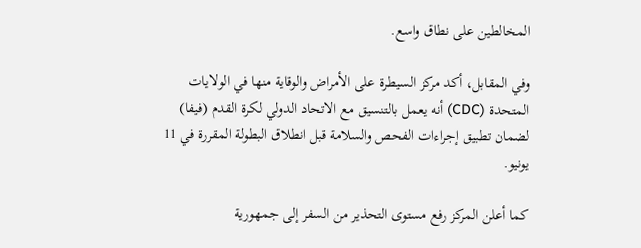المخالطين على نطاق واسع.

وفي المقابل، أكد مركز السيطرة على الأمراض والوقاية منها في الولايات المتحدة (CDC) أنه يعمل بالتنسيق مع الاتحاد الدولي لكرة القدم (فيفا) لضمان تطبيق إجراءات الفحص والسلامة قبل انطلاق البطولة المقررة في 11 يونيو.

كما أعلن المركز رفع مستوى التحذير من السفر إلى جمهورية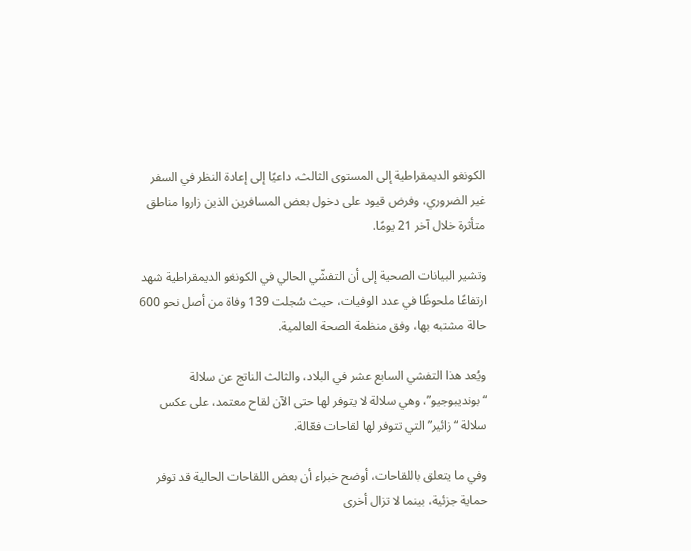الكونغو الديمقراطية إلى المستوى الثالث، داعيًا إلى إعادة النظر في السفر غير الضروري، وفرض قيود على دخول بعض المسافرين الذين زاروا مناطق متأثرة خلال آخر 21 يومًا.

وتشير البيانات الصحية إلى أن التفشّي الحالي في الكونغو الديمقراطية شهد ارتفاعًا ملحوظًا في عدد الوفيات، حيث سُجلت 139 وفاة من أصل نحو 600 حالة مشتبه بها، وفق منظمة الصحة العالمية.

ويُعد هذا التفشي السابع عشر في البلاد، والثالث الناتج عن سلالة “بونديبوجيو”، وهي سلالة لا يتوفر لها حتى الآن لقاح معتمد، على عكس سلالة “زائير” التي تتوفر لها لقاحات فعّالة.

وفي ما يتعلق باللقاحات، أوضح خبراء أن بعض اللقاحات الحالية قد توفر حماية جزئية، بينما لا تزال أخرى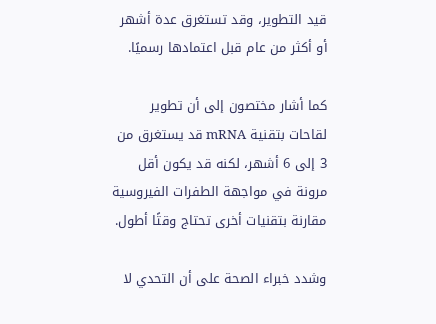قيد التطوير، وقد تستغرق عدة أشهر أو أكثر من عام قبل اعتمادها رسميًا.

كما أشار مختصون إلى أن تطوير لقاحات بتقنية mRNA قد يستغرق من 3 إلى 6 أشهر، لكنه قد يكون أقل مرونة في مواجهة الطفرات الفيروسية مقارنة بتقنيات أخرى تحتاج وقتًا أطول.

وشدد خبراء الصحة على أن التحدي لا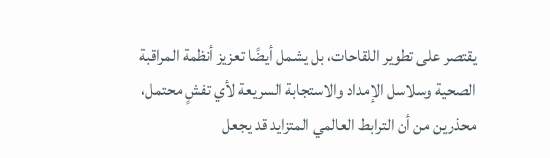يقتصر على تطوير اللقاحات، بل يشمل أيضًا تعزيز أنظمة المراقبة الصحية وسلاسل الإمداد والاستجابة السريعة لأي تفشٍ محتمل، محذرين من أن الترابط العالمي المتزايد قد يجعل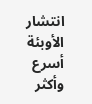انتشار الأوبئة أسرع وأكثر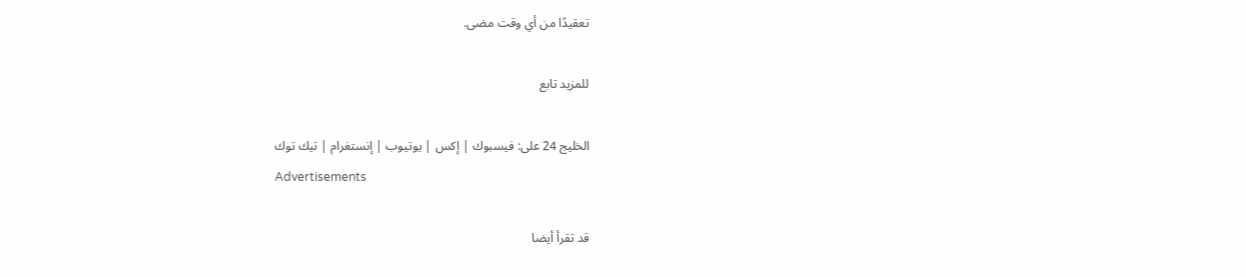تعقيدًا من أي وقت مضى.

للمزيد تابع

الخليج 24 على: فيسبوك | إكس | يوتيوب | إنستغرام | تيك توك
Advertisements

قد تقرأ أيضا